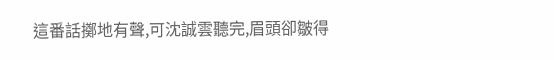這番話擲地有聲,可沈誠雲聽完,眉頭卻皺得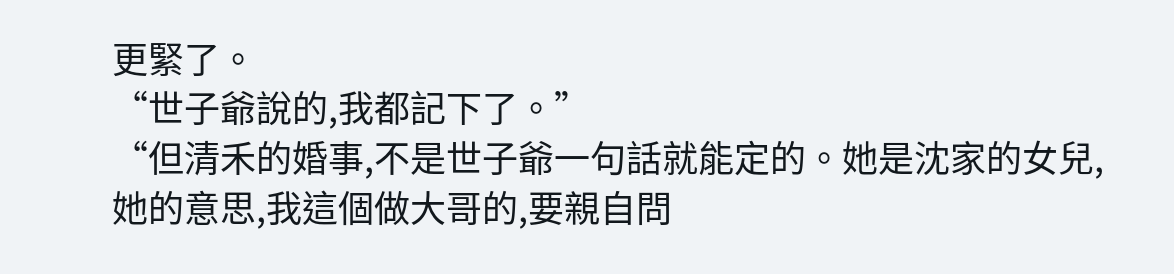更緊了。
“世子爺說的,我都記下了。”
“但清禾的婚事,不是世子爺一句話就能定的。她是沈家的女兒,她的意思,我這個做大哥的,要親自問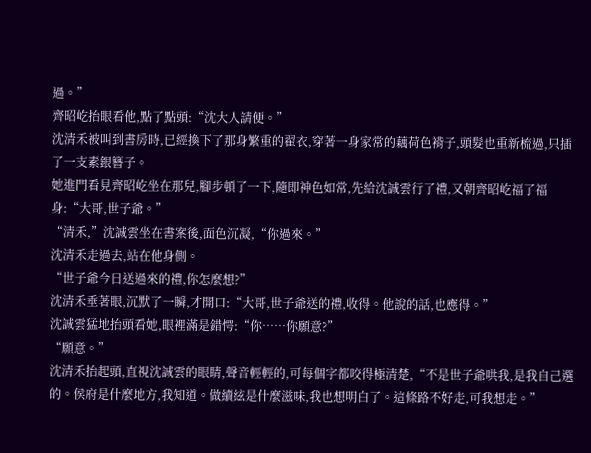過。”
齊昭屹抬眼看他,點了點頭:“沈大人請便。”
沈清禾被叫到書房時,已經換下了那身繁重的翟衣,穿著一身家常的藕荷色褙子,頭髮也重新梳過,只插了一支素銀簪子。
她進門看見齊昭屹坐在那兒,腳步頓了一下,隨即神色如常,先給沈誠雲行了禮,又朝齊昭屹福了福身:“大哥,世子爺。”
“清禾,”沈誠雲坐在書案後,面色沉凝,“你過來。”
沈清禾走過去,站在他身側。
“世子爺今日送過來的禮,你怎麼想?”
沈清禾垂著眼,沉默了一瞬,才開口:“大哥,世子爺送的禮,收得。他說的話,也應得。”
沈誠雲猛地抬頭看她,眼裡滿是錯愕:“你……你願意?”
“願意。”
沈清禾抬起頭,直視沈誠雲的眼睛,聲音輕輕的,可每個字都咬得極清楚,“不是世子爺哄我,是我自己選的。侯府是什麼地方,我知道。做續絃是什麼滋味,我也想明白了。這條路不好走,可我想走。”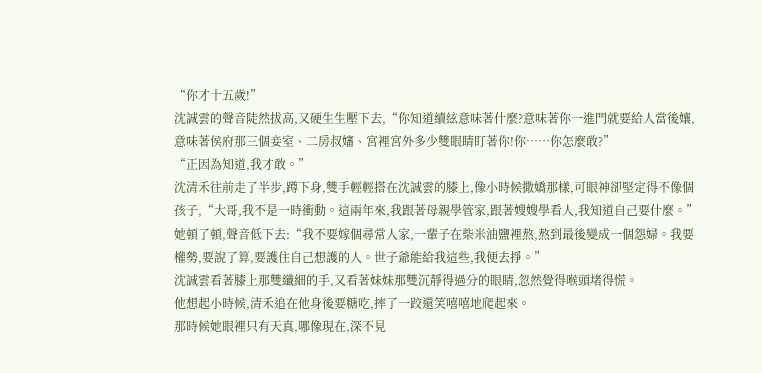“你才十五歲!”
沈誠雲的聲音陡然拔高,又硬生生壓下去,“你知道續絃意味著什麼?意味著你一進門就要給人當後孃,意味著侯府那三個妾室、二房叔嬸、宮裡宮外多少雙眼睛盯著你!你……你怎麼敢?”
“正因為知道,我才敢。”
沈清禾往前走了半步,蹲下身,雙手輕輕搭在沈誠雲的膝上,像小時候撒嬌那樣,可眼神卻堅定得不像個孩子,“大哥,我不是一時衝動。這兩年來,我跟著母親學管家,跟著嫂嫂學看人,我知道自己要什麼。”
她頓了頓,聲音低下去:“我不要嫁個尋常人家,一輩子在柴米油鹽裡熬,熬到最後變成一個怨婦。我要權勢,要說了算,要護住自己想護的人。世子爺能給我這些,我便去掙。”
沈誠雲看著膝上那雙纖細的手,又看著妹妹那雙沉靜得過分的眼睛,忽然覺得喉頭堵得慌。
他想起小時候,清禾追在他身後要糖吃,摔了一跤還笑嘻嘻地爬起來。
那時候她眼裡只有天真,哪像現在,深不見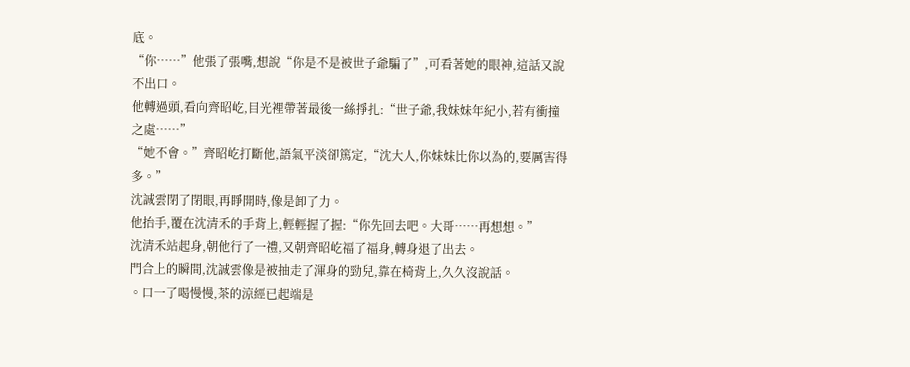底。
“你……”他張了張嘴,想說“你是不是被世子爺騙了”,可看著她的眼神,這話又說不出口。
他轉過頭,看向齊昭屹,目光裡帶著最後一絲掙扎:“世子爺,我妹妹年紀小,若有衝撞之處……”
“她不會。”齊昭屹打斷他,語氣平淡卻篤定,“沈大人,你妹妹比你以為的,要厲害得多。”
沈誠雲閉了閉眼,再睜開時,像是卸了力。
他抬手,覆在沈清禾的手背上,輕輕握了握:“你先回去吧。大哥……再想想。”
沈清禾站起身,朝他行了一禮,又朝齊昭屹福了福身,轉身退了出去。
門合上的瞬間,沈誠雲像是被抽走了渾身的勁兒,靠在椅背上,久久沒說話。
。口一了喝慢慢,茶的涼經已起端是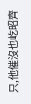只,他催沒也屹昭齊